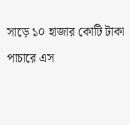সাড়ে ১০ হাজার কোটি টাকা পাচারে এস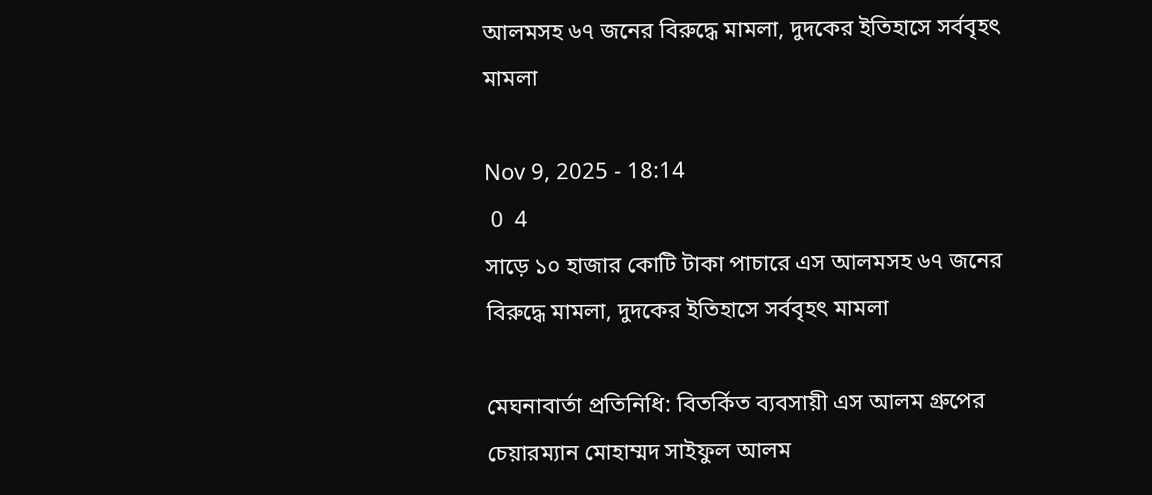আলমসহ ৬৭ জনের বিরুদ্ধে মামলা, দুদকের ইতিহাসে সর্ববৃহৎ মামলা

Nov 9, 2025 - 18:14
 0  4
সাড়ে ১০ হাজার কোটি টাকা পাচারে এস আলমসহ ৬৭ জনের বিরুদ্ধে মামলা, দুদকের ইতিহাসে সর্ববৃহৎ মামলা

মেঘনাবার্তা প্রতিনিধি: বিতর্কিত ব্যবসায়ী এস আলম গ্রুপের চেয়ারম্যান মোহাম্মদ সাইফুল আলম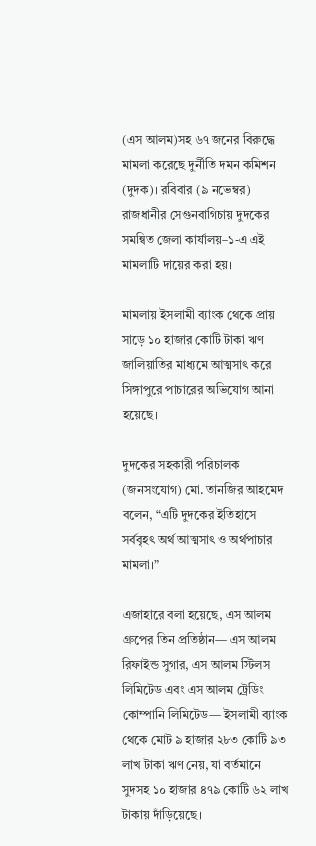(এস আলম)সহ ৬৭ জনের বিরুদ্ধে মামলা করেছে দুর্নীতি দমন কমিশন (দুদক)। রবিবার (৯ নভেম্বর) রাজধানীর সেগুনবাগিচায় দুদকের সমন্বিত জেলা কার্যালয়–১-এ এই মামলাটি দায়ের করা হয়।

মামলায় ইসলামী ব্যাংক থেকে প্রায় সাড়ে ১০ হাজার কোটি টাকা ঋণ জালিয়াতির মাধ্যমে আত্মসাৎ করে সিঙ্গাপুরে পাচারের অভিযোগ আনা হয়েছে।

দুদকের সহকারী পরিচালক (জনসংযোগ) মো. তানজির আহমেদ বলেন, “এটি দুদকের ইতিহাসে সর্ববৃহৎ অর্থ আত্মসাৎ ও অর্থপাচার মামলা।”

এজাহারে বলা হয়েছে, এস আলম গ্রুপের তিন প্রতিষ্ঠান— এস আলম রিফাইন্ড সুগার, এস আলম স্টিলস লিমিটেড এবং এস আলম ট্রেডিং কোম্পানি লিমিটেড— ইসলামী ব্যাংক থেকে মোট ৯ হাজার ২৮৩ কোটি ৯৩ লাখ টাকা ঋণ নেয়, যা বর্তমানে সুদসহ ১০ হাজার ৪৭৯ কোটি ৬২ লাখ টাকায় দাঁড়িয়েছে।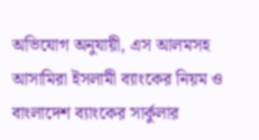অভিযোগ অনুযায়ী, এস আলমসহ আসামিরা ইসলামী ব্যাংকের নিয়ম ও বাংলাদেশ ব্যাংকের সার্কুলার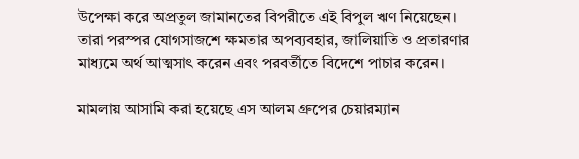উপেক্ষা করে অপ্রতুল জামানতের বিপরীতে এই বিপুল ঋণ নিয়েছেন। তারা পরস্পর যোগসাজশে ক্ষমতার অপব্যবহার, জালিয়াতি ও প্রতারণার মাধ্যমে অর্থ আত্মসাৎ করেন এবং পরবর্তীতে বিদেশে পাচার করেন।

মামলায় আসামি করা হয়েছে এস আলম গ্রুপের চেয়ারম্যান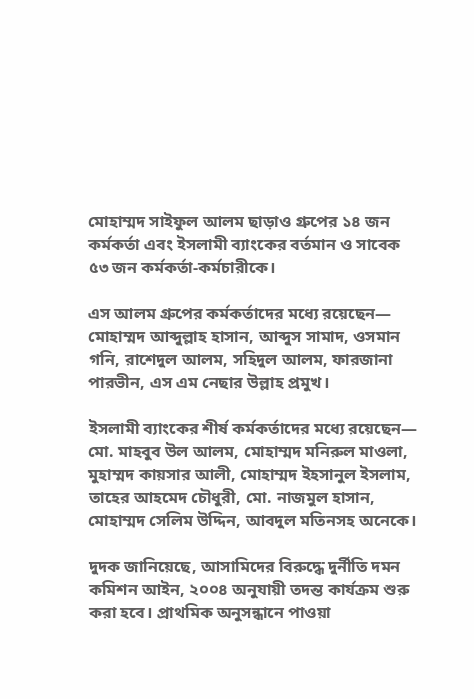মোহাম্মদ সাইফুল আলম ছাড়াও গ্রুপের ১৪ জন কর্মকর্তা এবং ইসলামী ব্যাংকের বর্তমান ও সাবেক ৫৩ জন কর্মকর্তা-কর্মচারীকে।

এস আলম গ্রুপের কর্মকর্তাদের মধ্যে রয়েছেন— মোহাম্মদ আব্দুল্লাহ হাসান, আব্দুস সামাদ, ওসমান গনি, রাশেদুল আলম, সহিদুল আলম, ফারজানা পারভীন, এস এম নেছার উল্লাহ প্রমুখ।

ইসলামী ব্যাংকের শীর্ষ কর্মকর্তাদের মধ্যে রয়েছেন— মো. মাহবুব উল আলম, মোহাম্মদ মনিরুল মাওলা, মুহাম্মদ কায়সার আলী, মোহাম্মদ ইহসানুল ইসলাম, তাহের আহমেদ চৌধুরী, মো. নাজমুল হাসান, মোহাম্মদ সেলিম উদ্দিন, আবদুল মতিনসহ অনেকে।

দুদক জানিয়েছে, আসামিদের বিরুদ্ধে দুর্নীতি দমন কমিশন আইন, ২০০৪ অনুযায়ী তদন্ত কার্যক্রম শুরু করা হবে। প্রাথমিক অনুসন্ধানে পাওয়া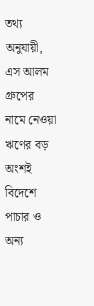তথ্য অনুযায়ী, এস আলম গ্রুপের নামে নেওয়া ঋণের বড় অংশই বিদেশে পাচার ও অন্য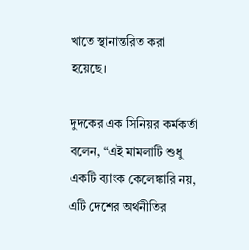খাতে স্থানান্তরিত করা হয়েছে।

দুদকের এক সিনিয়র কর্মকর্তা বলেন, “এই মামলাটি শুধু একটি ব্যাংক কেলেঙ্কারি নয়, এটি দেশের অর্থনীতির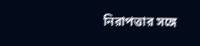নিরাপত্তার সঙ্গে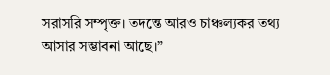সরাসরি সম্পৃক্ত। তদন্তে আরও চাঞ্চল্যকর তথ্য আসার সম্ভাবনা আছে।”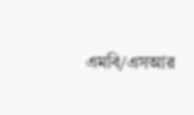এমবি/এসআর